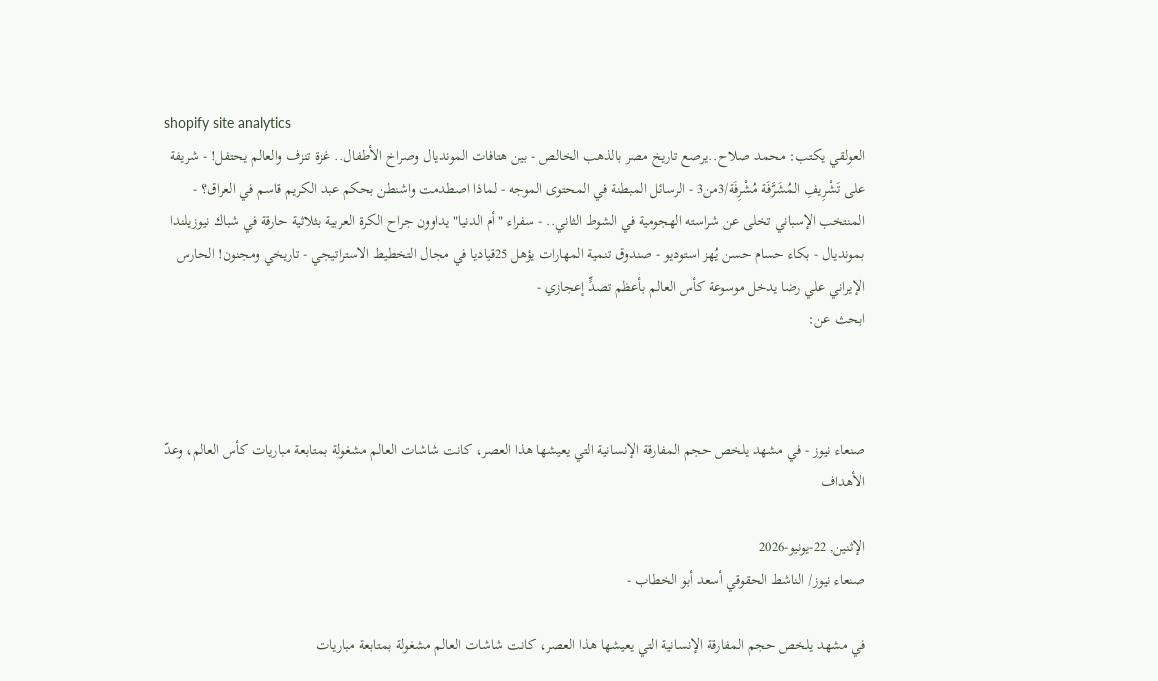shopify site analytics
العولقي يكتب: محمد صلاح..يرصع تاريخ مصر بالذهب الخالص - بين هتافات المونديال وصراخ الأطفال.. غزة تنزف والعالم يحتفل! - شريفة على تَشْرِيفِ المُشَرَّفَة مُشْرِفَة/3من3 - الرسائل المبطنة في المحتوى الموجه - لماذا اصطدمت واشنطن بحكم عبد الكريم قاسم في العراق؟ - المنتخب الإسباني تخلى عن شراسته الهجومية في الشوط الثاني.. - سفراء "أم الدنيا" يداوون جراح الكرة العربية بثلاثية حارقة في شباك نيوزيلندا بمونديال - بكاء حسام حسن يُهز استوديو - صندوق تنمية المهارات يؤهل 25قياديا في مجال التخطيط الاستراتيجي - تاريخي ومجنون! الحارس الإيراني علي رضا يدخل موسوعة كأس العالم بأعظم تصدٍّ إعجازي -
ابحث عن:



صنعاء نيوز - في مشهد يلخص حجم المفارقة الإنسانية التي يعيشها هذا العصر، كانت شاشات العالم مشغولة بمتابعة مباريات كأس العالم، وعدّ الأهداف

الإثنين, 22-يونيو-2026
صنعاء نيوز/ الناشط الحقوقي أسعد أبو الخطاب -

في مشهد يلخص حجم المفارقة الإنسانية التي يعيشها هذا العصر، كانت شاشات العالم مشغولة بمتابعة مباريات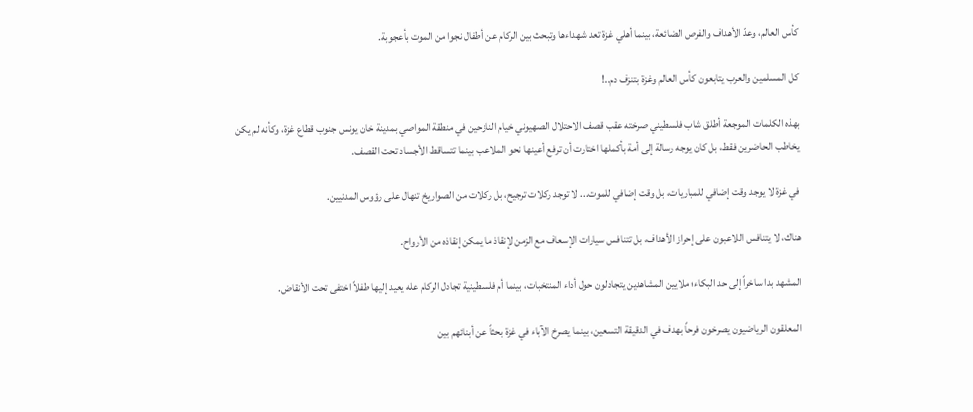كأس العالم، وعدّ الأهداف والفرص الضائعة، بينما أهلي غزة تعد شهداءها وتبحث بين الركام عن أطفال نجوا من الموت بأعجوبة.

كل المسلمين والعرب يتابعون كأس العالم وغزة بتنزف دم..!

بهذه الكلمات الموجعة أطلق شاب فلسطيني صرخته عقب قصف الاحتلال الصهيوني خيام النازحين في منطقة المواصي بمدينة خان يونس جنوب قطاع غزة، وكأنه لم يكن يخاطب الحاضرين فقط، بل كان يوجه رسالة إلى أمة بأكملها اختارت أن ترفع أعينها نحو الملاعب بينما تتساقط الأجساد تحت القصف.

في غزة لا يوجد وقت إضافي للمباريات، بل وقت إضافي للموت... لا توجد ركلات ترجيح، بل ركلات من الصواريخ تنهال على رؤوس المدنيين.

هناك، لا يتنافس اللاعبون على إحراز الأهداف، بل تتنافس سيارات الإسعاف مع الزمن لإنقاذ ما يمكن إنقاذه من الأرواح.

المشهد بدا ساخراً إلى حد البكاء؛ ملايين المشاهدين يتجادلون حول أداء المنتخبات، بينما أم فلسطينية تجادل الركام عله يعيد إليها طفلاً اختفى تحت الأنقاض.

المعلقون الرياضيون يصرخون فرحاً بهدف في الدقيقة التسعين، بينما يصرخ الآباء في غزة بحثاً عن أبنائهم بين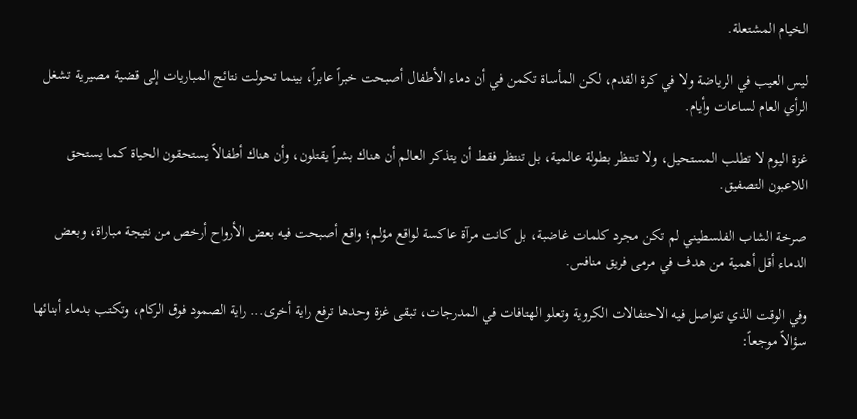الخيام المشتعلة.

ليس العيب في الرياضة ولا في كرة القدم، لكن المأساة تكمن في أن دماء الأطفال أصبحت خبراً عابراً، بينما تحولت نتائج المباريات إلى قضية مصيرية تشغل الرأي العام لساعات وأيام.

غزة اليوم لا تطلب المستحيل، ولا تنتظر بطولة عالمية، بل تنتظر فقط أن يتذكر العالم أن هناك بشراً يقتلون، وأن هناك أطفالاً يستحقون الحياة كما يستحق اللاعبون التصفيق.

صرخة الشاب الفلسطيني لم تكن مجرد كلمات غاضبة، بل كانت مرآة عاكسة لواقع مؤلم؛ واقع أصبحت فيه بعض الأرواح أرخص من نتيجة مباراة، وبعض الدماء أقل أهمية من هدف في مرمى فريق منافس.

وفي الوقت الذي تتواصل فيه الاحتفالات الكروية وتعلو الهتافات في المدرجات، تبقى غزة وحدها ترفع راية أخرى... راية الصمود فوق الركام، وتكتب بدماء أبنائها سؤالاً موجعاً: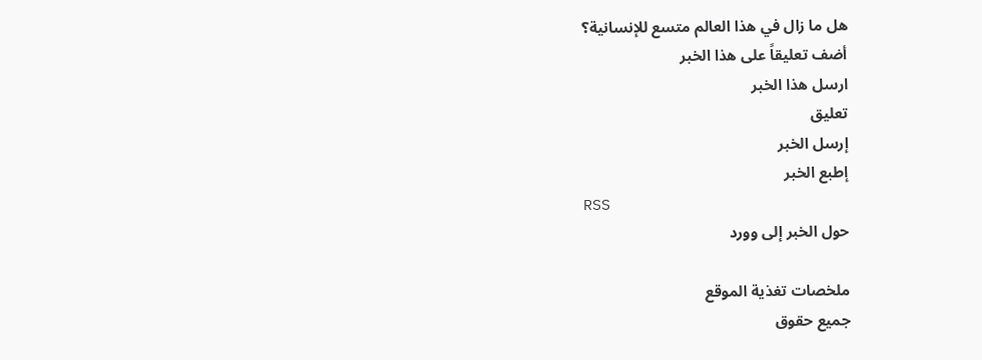هل ما زال في هذا العالم متسع للإنسانية؟
أضف تعليقاً على هذا الخبر
ارسل هذا الخبر
تعليق
إرسل الخبر
إطبع الخبر
RSS
حول الخبر إلى وورد

ملخصات تغذية الموقع
جميع حقوق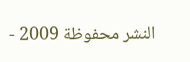النشر محفوظة 2009 -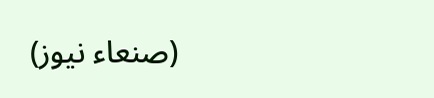(صنعاء نيوز)